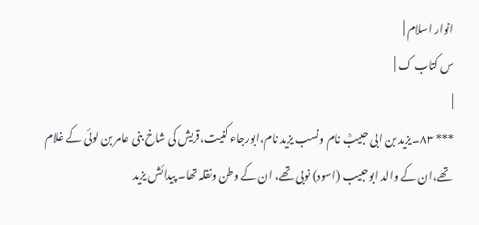انوار اسلام |
س کتاب ک |
|
*** ۸۳۔یزید بن ابی حبیبؒ نام ونسب یزید نام،ابورجاء کنیت،قریش کی شاخ بنی عامر بن لوئی کے غلام تھے،ان کے والد ابوحبیب (اسود) نوبی تھے، ان کے وطن ونقلہ تھا۔ پیدائش یزید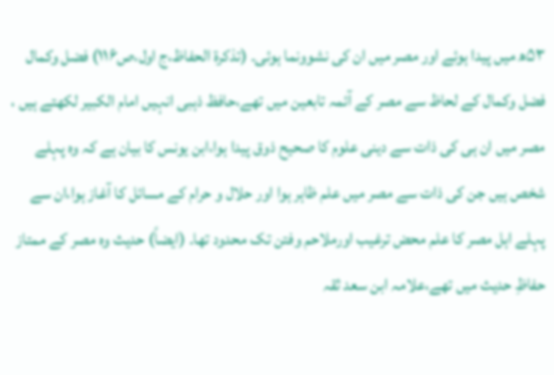۵۳ھ میں پیدا ہوئے اور مصر میں ان کی نشوونما ہوئی۔ (تذکرۃ الحفاظ،ج اول،ص۱۱۶) فضل وکمال فضل وکمال کے لحاظ سے مصر کے آئمہ تابعین میں تھے،حافظ ذہبی انہیں امام الکبیر لکھتے ہیں ، مصر میں ان ہی کی ذات سے دینی علوم کا صحیح ذوق پیدا ہوا،ابن یونس کا بیان ہے کہ وہ پہلے شخص ہیں جن کی ذات سے مصر میں علم ظاہر ہوا اور حلال و حرام کے مسائل کا آغاز ہوا،ان سے پہلے اہل مصر کا علم محض ترغیب اورملاحم وفتن تک محدود تھا۔ (ایضاً) حدیث وہ مصر کے ممتاز حفاظِ حدیث میں تھے،علامہ ابن سعد ثقہ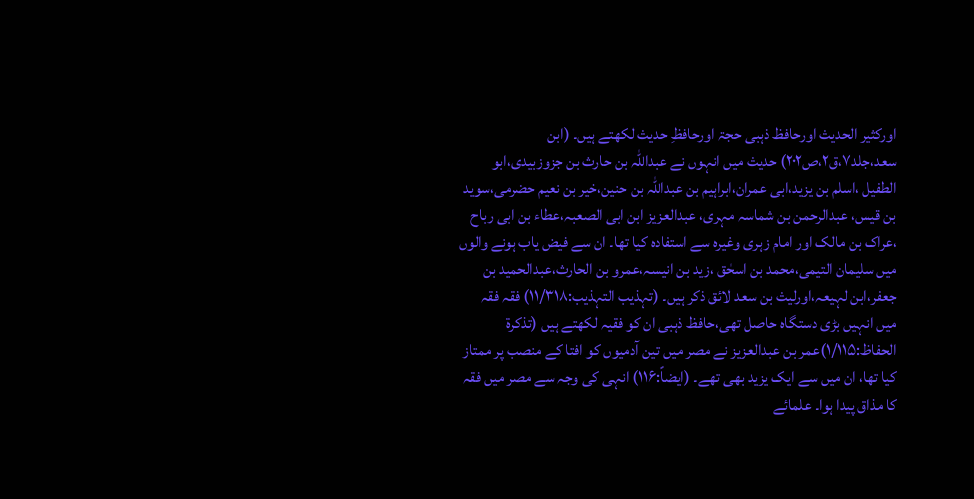اورکثیر الحدیث اورحافظ ذہبی حجۃ اورحافظِ حدیث لکھتے ہیں۔ (ابن سعد،جلد۷،ق۲،ص۲۰۲) حدیث میں انہوں نے عبداللہ بن حارث بن جزوزبیدی،ابو الطفیل ،اسلم بن یزید،ابی عمران،ابراہیم بن عبداللہ بن حنین،خیر بن نعیم حضرمی،سوید بن قیس، عبدالرحمن بن شماسہ مہری، عبدالعزیز ابن ابی الصعبہ،عطاء بن ابی رباح ،عراک بن مالک اور امام زہری وغیرہ سے استفادہ کیا تھا۔ ان سے فیض یاب ہونے والوں میں سلیمان التیمی،محمد بن اسحٰق ،زید بن انیسہ،عمرو بن الحارث،عبدالحمید بن جعفر،ابن لہیعہ،اورلیث بن سعد لائق ذکر ہیں۔ (تہذیب التہذیب:۱۱/۳۱۸) فقہ فقہ میں انہیں بڑی دستگاہ حاصل تھی،حافظ ذہبی ان کو فقیہ لکھتے ہیں (تذکرۃ الحفاظ:۱/۱۱۵)عمر بن عبدالعزیز نے مصر میں تین آدمیوں کو افتا کے منصب پر ممتاز کیا تھا، ان میں سے ایک یزید بھی تھے۔ (ایضاً:۱۱۶) انہی کی وجہ سے مصر میں فقہ کا مذاق پیدا ہوا۔ علمائے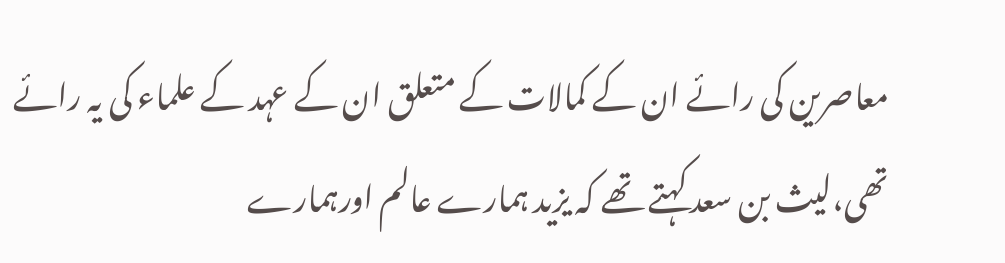معاصرین کی رائے ان کے کمالات کے متعلق ان کے عہد کے علماء کی یہ رائے تھی،لیث بن سعد کہتے تھے کہ یزید ہمارے عالم اورہمارے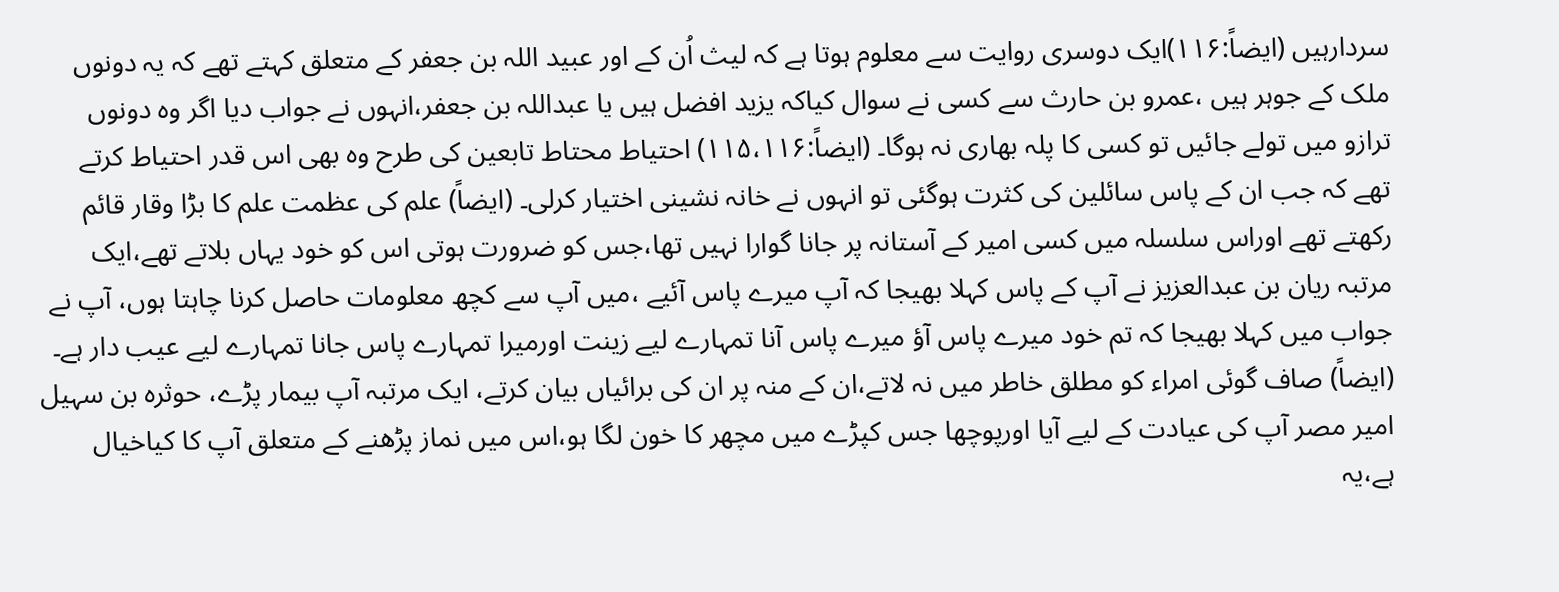سردارہیں (ایضاً:۱۱۶)ایک دوسری روایت سے معلوم ہوتا ہے کہ لیث اُن کے اور عبید اللہ بن جعفر کے متعلق کہتے تھے کہ یہ دونوں ملک کے جوہر ہیں ،عمرو بن حارث سے کسی نے سوال کیاکہ یزید افضل ہیں یا عبداللہ بن جعفر،انہوں نے جواب دیا اگر وہ دونوں ترازو میں تولے جائیں تو کسی کا پلہ بھاری نہ ہوگا۔ (ایضاً:۱۱۵،۱۱۶) احتیاط محتاط تابعین کی طرح وہ بھی اس قدر احتیاط کرتے تھے کہ جب ان کے پاس سائلین کی کثرت ہوگئی تو انہوں نے خانہ نشینی اختیار کرلی۔ (ایضاً) علم کی عظمت علم کا بڑا وقار قائم رکھتے تھے اوراس سلسلہ میں کسی امیر کے آستانہ پر جانا گوارا نہیں تھا،جس کو ضرورت ہوتی اس کو خود یہاں بلاتے تھے،ایک مرتبہ ریان بن عبدالعزیز نے آپ کے پاس کہلا بھیجا کہ آپ میرے پاس آئیے ،میں آپ سے کچھ معلومات حاصل کرنا چاہتا ہوں، آپ نے جواب میں کہلا بھیجا کہ تم خود میرے پاس آؤ میرے پاس آنا تمہارے لیے زینت اورمیرا تمہارے پاس جانا تمہارے لیے عیب دار ہے۔ (ایضاً) صاف گوئی امراء کو مطلق خاطر میں نہ لاتے،ان کے منہ پر ان کی برائیاں بیان کرتے، ایک مرتبہ آپ بیمار پڑے، حوثرہ بن سہیل امیر مصر آپ کی عیادت کے لیے آیا اورپوچھا جس کپڑے میں مچھر کا خون لگا ہو،اس میں نماز پڑھنے کے متعلق آپ کا کیاخیال ہے،یہ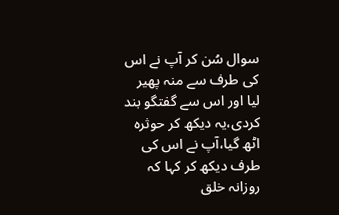سوال سُن کر آپ نے اس کی طرف سے منہ پھیر لیا اور اس سے گفتگو بند کردی،یہ دیکھ کر حوثرہ اٹھ گیا،آپ نے اس کی طرف دیکھ کر کہا کہ روزانہ خلق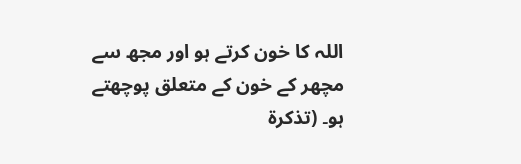اللہ کا خون کرتے ہو اور مجھ سے مچھر کے خون کے متعلق پوچھتے ہو۔ (تذکرۃ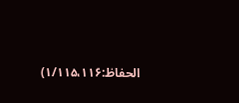الحفاظ:۱/۱۱۵،۱۱۶)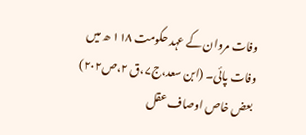وفات مروان کے عہد حکومت ۱۱۸ ھ میں وفات پائی۔ (ابن سعد،ج۷،ق ۲،ص۲۰۲) بعض خاص اوصاف عقل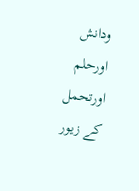ودانش اورحلم اورتحمل کے زیور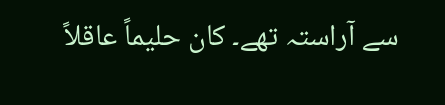سے آراستہ تھے۔ کان حلیماً عاقلاً